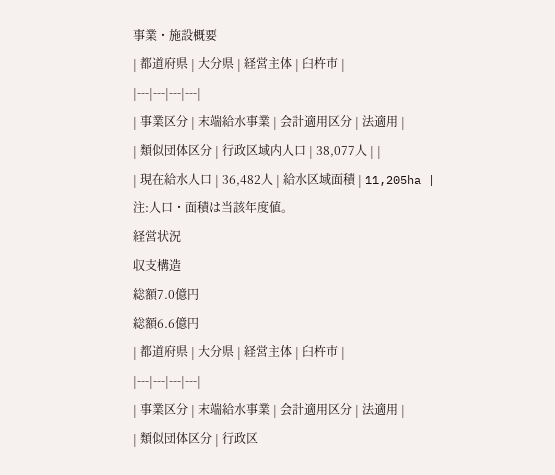事業・施設概要
| 都道府県 | 大分県 | 経営主体 | 臼杵市 |
|---|---|---|---|
| 事業区分 | 末端給水事業 | 会計適用区分 | 法適用 |
| 類似団体区分 | 行政区域内人口 | 38,077人 | |
| 現在給水人口 | 36,482人 | 給水区域面積 | 11,205ha |
注:人口・面積は当該年度値。
経営状況
収支構造
総額7.0億円
総額6.6億円
| 都道府県 | 大分県 | 経営主体 | 臼杵市 |
|---|---|---|---|
| 事業区分 | 末端給水事業 | 会計適用区分 | 法適用 |
| 類似団体区分 | 行政区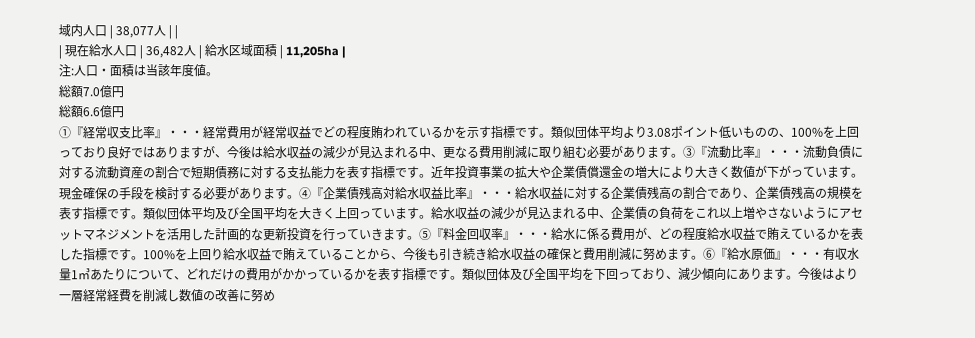域内人口 | 38,077人 | |
| 現在給水人口 | 36,482人 | 給水区域面積 | 11,205ha |
注:人口・面積は当該年度値。
総額7.0億円
総額6.6億円
①『経常収支比率』・・・経常費用が経常収益でどの程度賄われているかを示す指標です。類似団体平均より3.08ポイント低いものの、100%を上回っており良好ではありますが、今後は給水収益の減少が見込まれる中、更なる費用削減に取り組む必要があります。③『流動比率』・・・流動負債に対する流動資産の割合で短期債務に対する支払能力を表す指標です。近年投資事業の拡大や企業債償還金の増大により大きく数値が下がっています。現金確保の手段を検討する必要があります。④『企業債残高対給水収益比率』・・・給水収益に対する企業債残高の割合であり、企業債残高の規模を表す指標です。類似団体平均及び全国平均を大きく上回っています。給水収益の減少が見込まれる中、企業債の負荷をこれ以上増やさないようにアセットマネジメントを活用した計画的な更新投資を行っていきます。⑤『料金回収率』・・・給水に係る費用が、どの程度給水収益で賄えているかを表した指標です。100%を上回り給水収益で賄えていることから、今後も引き続き給水収益の確保と費用削減に努めます。⑥『給水原価』・・・有収水量1㎥あたりについて、どれだけの費用がかかっているかを表す指標です。類似団体及び全国平均を下回っており、減少傾向にあります。今後はより一層経常経費を削減し数値の改善に努め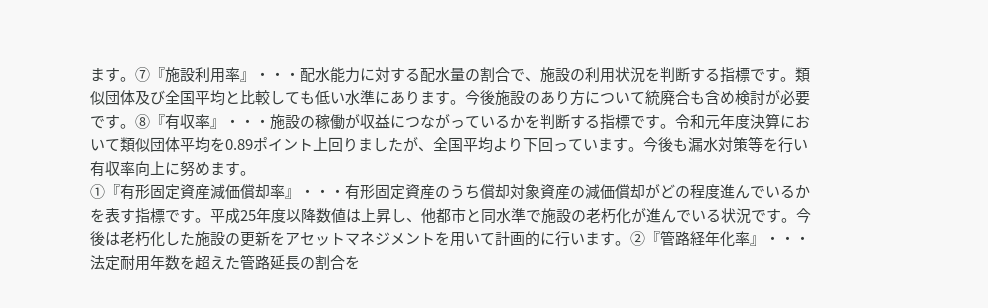ます。⑦『施設利用率』・・・配水能力に対する配水量の割合で、施設の利用状況を判断する指標です。類似団体及び全国平均と比較しても低い水準にあります。今後施設のあり方について統廃合も含め検討が必要です。⑧『有収率』・・・施設の稼働が収益につながっているかを判断する指標です。令和元年度決算において類似団体平均を0.89ポイント上回りましたが、全国平均より下回っています。今後も漏水対策等を行い有収率向上に努めます。
①『有形固定資産減価償却率』・・・有形固定資産のうち償却対象資産の減価償却がどの程度進んでいるかを表す指標です。平成25年度以降数値は上昇し、他都市と同水準で施設の老朽化が進んでいる状況です。今後は老朽化した施設の更新をアセットマネジメントを用いて計画的に行います。②『管路経年化率』・・・法定耐用年数を超えた管路延長の割合を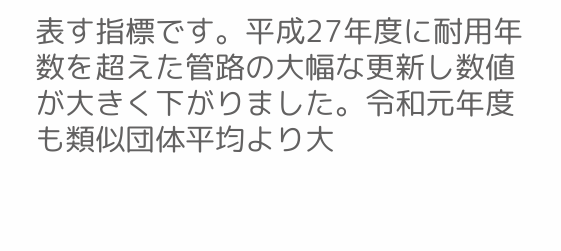表す指標です。平成27年度に耐用年数を超えた管路の大幅な更新し数値が大きく下がりました。令和元年度も類似団体平均より大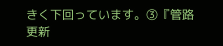きく下回っています。③『管路更新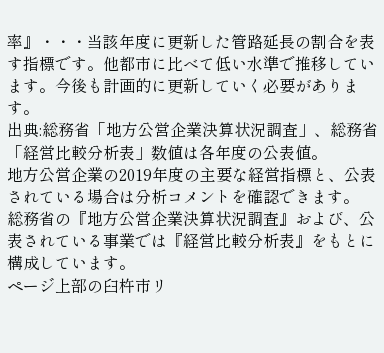率』・・・当該年度に更新した管路延長の割合を表す指標です。他都市に比べて低い水準で推移しています。今後も計画的に更新していく必要があります。
出典:総務省「地方公営企業決算状況調査」、総務省「経営比較分析表」数値は各年度の公表値。
地方公営企業の2019年度の主要な経営指標と、公表されている場合は分析コメントを確認できます。
総務省の『地方公営企業決算状況調査』および、公表されている事業では『経営比較分析表』をもとに構成しています。
ページ上部の臼杵市リ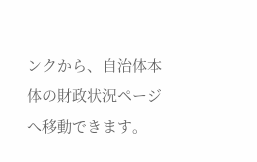ンクから、自治体本体の財政状況ページへ移動できます。